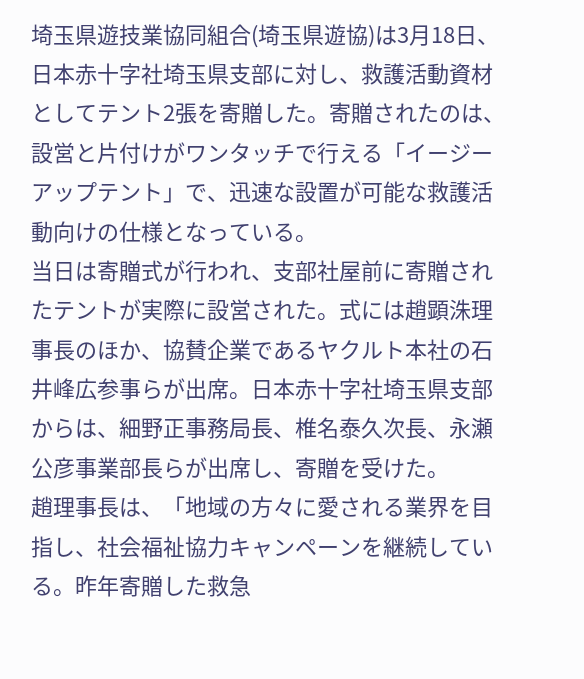埼玉県遊技業協同組合(埼玉県遊協)は3月18日、日本赤十字社埼玉県支部に対し、救護活動資材としてテント2張を寄贈した。寄贈されたのは、設営と片付けがワンタッチで行える「イージーアップテント」で、迅速な設置が可能な救護活動向けの仕様となっている。
当日は寄贈式が行われ、支部社屋前に寄贈されたテントが実際に設営された。式には趙顕洙理事長のほか、協賛企業であるヤクルト本社の石井峰広参事らが出席。日本赤十字社埼玉県支部からは、細野正事務局長、椎名泰久次長、永瀬公彦事業部長らが出席し、寄贈を受けた。
趙理事長は、「地域の方々に愛される業界を目指し、社会福祉協力キャンペーンを継続している。昨年寄贈した救急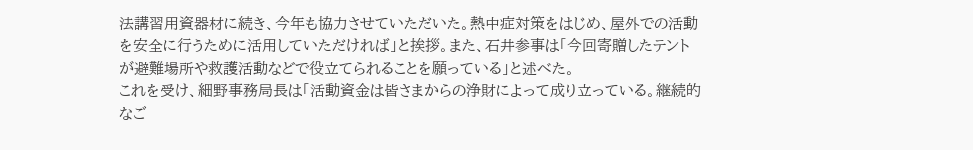法講習用資器材に続き、今年も協力させていただいた。熱中症対策をはじめ、屋外での活動を安全に行うために活用していただければ」と挨拶。また、石井参事は「今回寄贈したテントが避難場所や救護活動などで役立てられることを願っている」と述べた。
これを受け、細野事務局長は「活動資金は皆さまからの浄財によって成り立っている。継続的なご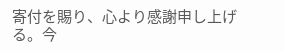寄付を賜り、心より感謝申し上げる。今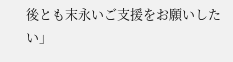後とも末永いご支援をお願いしたい」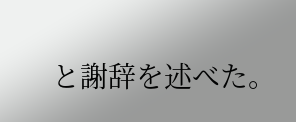と謝辞を述べた。